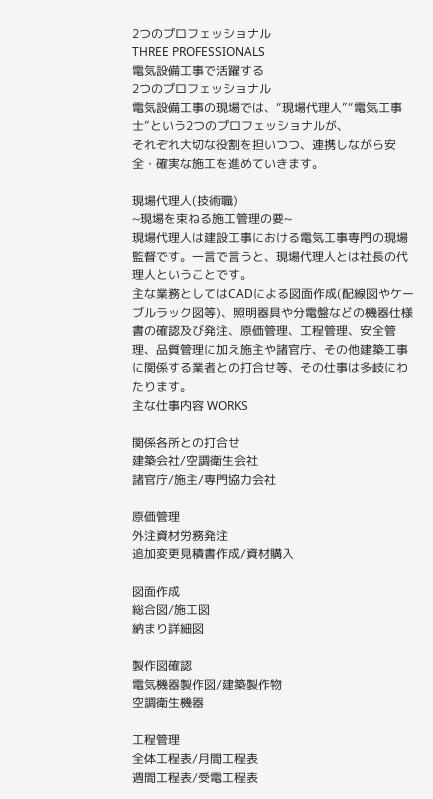2つのプロフェッショナル
THREE PROFESSIONALS
電気設備工事で活躍する
2つのプロフェッショナル
電気設備工事の現場では、“現場代理人”“電気工事士”という2つのプロフェッショナルが、
それぞれ大切な役割を担いつつ、連携しながら安全・確実な施工を進めていきます。

現場代理人(技術職)
~現場を束ねる施工管理の要~
現場代理人は建設工事における電気工事専門の現場監督です。一言で言うと、現場代理人とは社長の代理人ということです。
主な業務としてはCADによる図面作成(配線図やケーブルラック図等)、照明器具や分電盤などの機器仕様書の確認及び発注、原価管理、工程管理、安全管理、品質管理に加え施主や諸官庁、その他建築工事に関係する業者との打合せ等、その仕事は多岐にわたります。
主な仕事内容 WORKS

関係各所との打合せ
建築会社/空調衛生会社
諸官庁/施主/専門協力会社

原価管理
外注資材労務発注
追加変更見積書作成/資材購入

図面作成
総合図/施工図
納まり詳細図

製作図確認
電気機器製作図/建築製作物
空調衛生機器

工程管理
全体工程表/月間工程表
週間工程表/受電工程表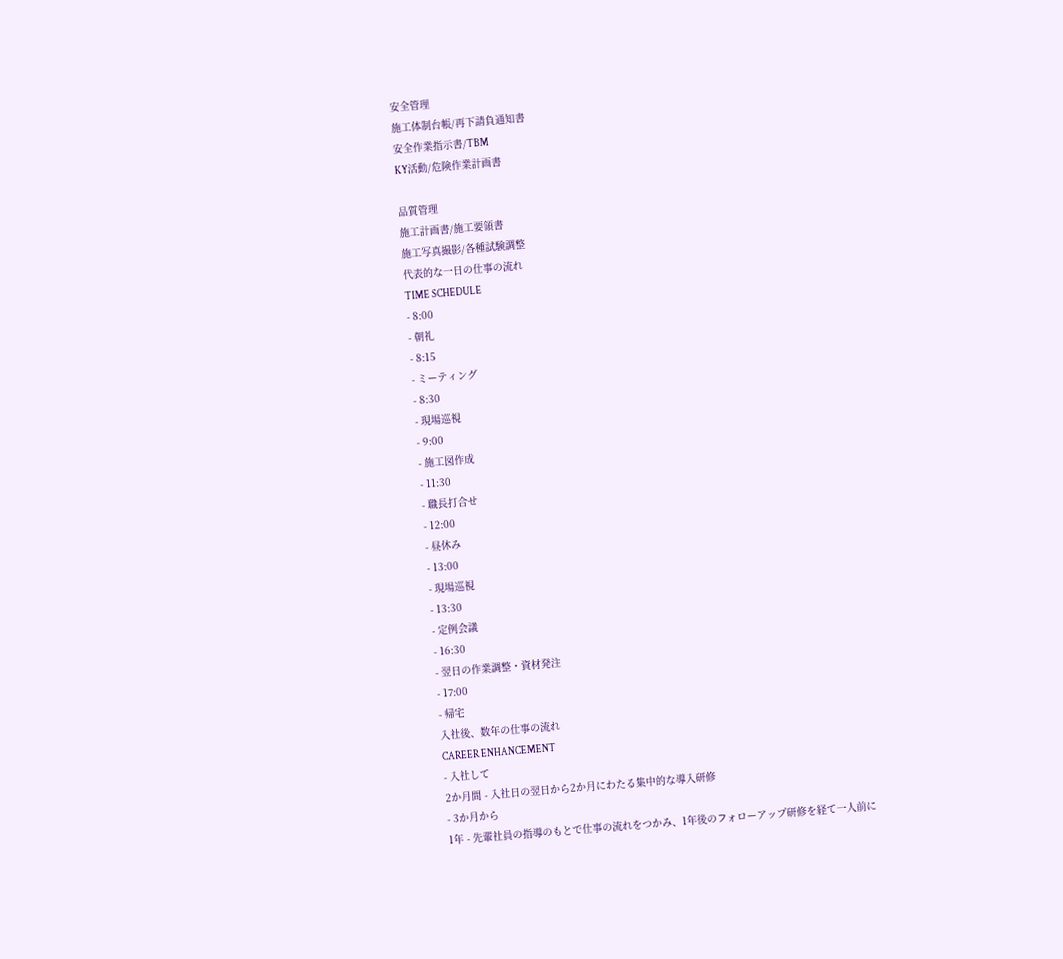安全管理
施工体制台帳/再下請負通知書
安全作業指示書/TBM
KY活動/危険作業計画書

品質管理
施工計画書/施工要領書
施工写真撮影/各種試験調整
代表的な一日の仕事の流れ
TIME SCHEDULE
- 8:00
- 朝礼
- 8:15
- ミーティング
- 8:30
- 現場巡視
- 9:00
- 施工図作成
- 11:30
- 職長打合せ
- 12:00
- 昼休み
- 13:00
- 現場巡視
- 13:30
- 定例会議
- 16:30
- 翌日の作業調整・資材発注
- 17:00
- 帰宅
入社後、数年の仕事の流れ
CAREER ENHANCEMENT
- 入社して
2か月間 - 入社日の翌日から2か月にわたる集中的な導入研修
- 3か月から
1年 - 先輩社員の指導のもとで仕事の流れをつかみ、1年後のフォローアップ研修を経て一人前に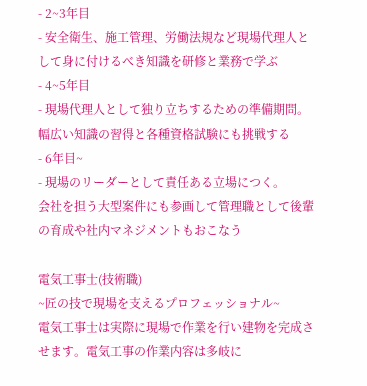- 2~3年目
- 安全衛生、施工管理、労働法規など現場代理人として身に付けるべき知識を研修と業務で学ぶ
- 4~5年目
- 現場代理人として独り立ちするための準備期問。幅広い知識の習得と各種資格試験にも挑戦する
- 6年目~
- 現場のリーダーとして責任ある立場につく。
会社を担う大型案件にも参画して管理職として後輩の育成や社内マネジメントもおこなう

電気工事士(技術職)
~匠の技で現場を支えるプロフェッショナル~
電気工事士は実際に現場で作業を行い建物を完成させます。電気工事の作業内容は多岐に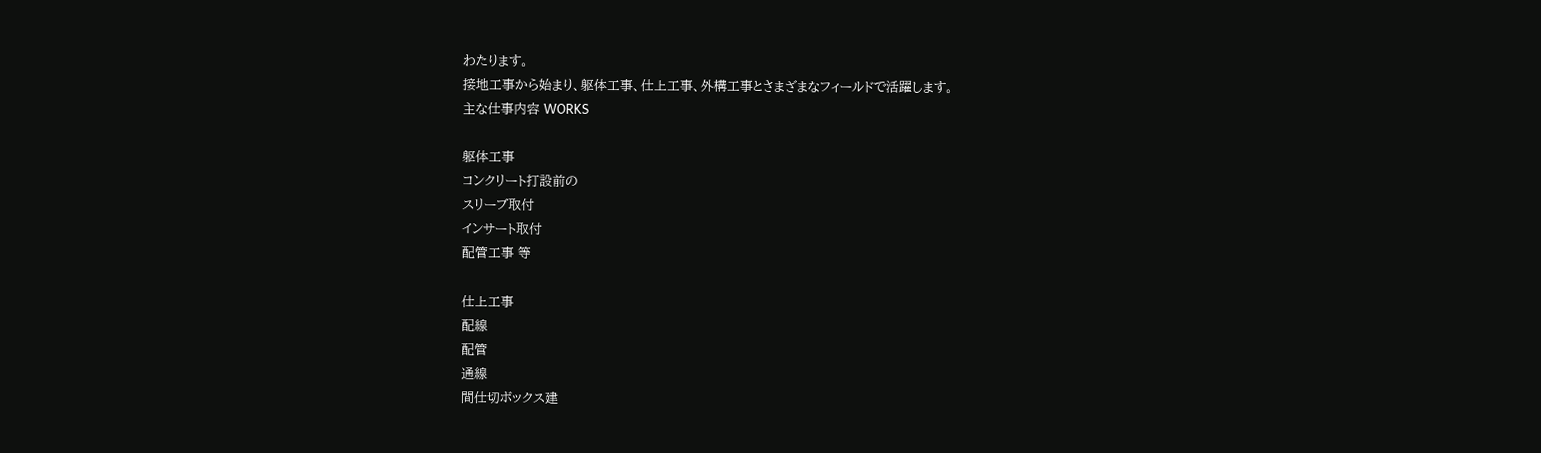わたります。
接地工事から始まり、躯体工事、仕上工事、外構工事とさまざまなフィールドで活躍します。
主な仕事内容 WORKS

躯体工事
コンクリート打設前の
スリーブ取付
インサート取付
配管工事 等

仕上工事
配線
配管
通線
間仕切ボックス建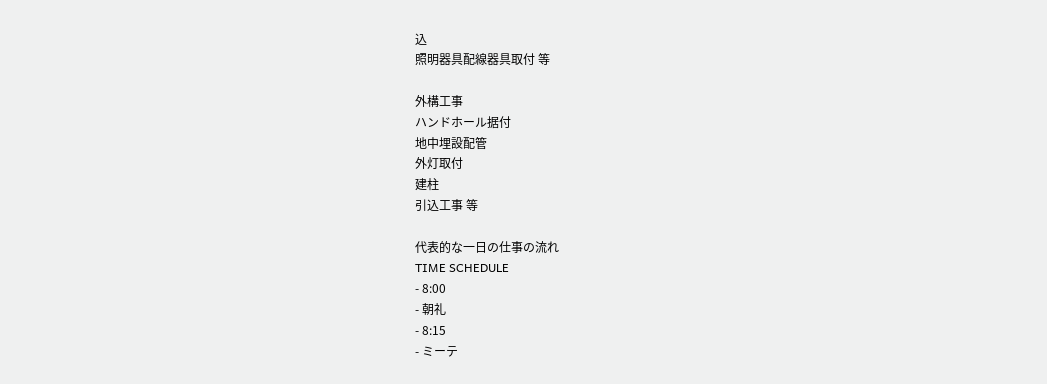込
照明器具配線器具取付 等

外構工事
ハンドホール据付
地中埋設配管
外灯取付
建柱
引込工事 等

代表的な一日の仕事の流れ
TIME SCHEDULE
- 8:00
- 朝礼
- 8:15
- ミーテ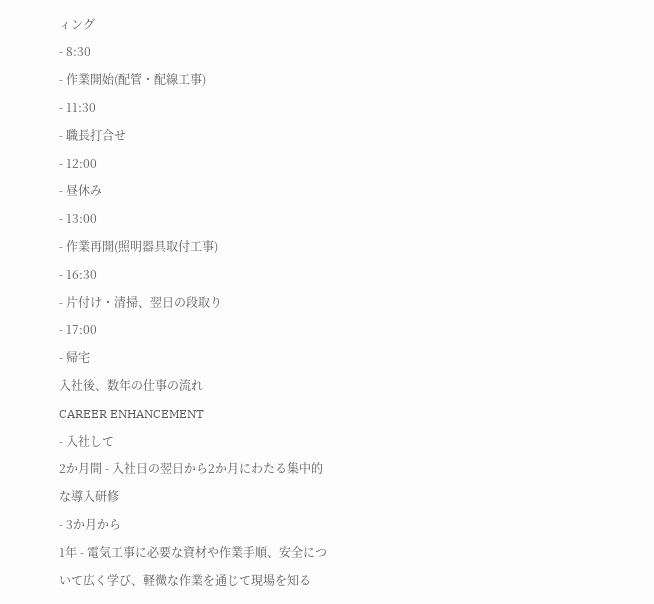ィング
- 8:30
- 作業開始(配管・配線工事)
- 11:30
- 職長打合せ
- 12:00
- 昼休み
- 13:00
- 作業再開(照明器具取付工事)
- 16:30
- 片付け・清掃、翌日の段取り
- 17:00
- 帰宅
入社後、数年の仕事の流れ
CAREER ENHANCEMENT
- 入社して
2か月間 - 入社日の翌日から2か月にわたる集中的な導入研修
- 3か月から
1年 - 電気工事に必要な資材や作業手順、安全について広く学び、軽微な作業を通じて現場を知る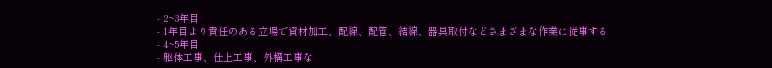- 2~3年目
- 1年目より責任のある立場で資材加工、配線、配管、結線、器具取付などさまざまな作業に従事する
- 4~5年目
- 躯体工事、仕上工事、外構工事な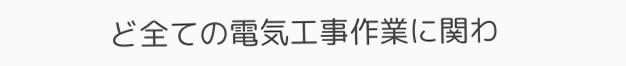ど全ての電気工事作業に関わ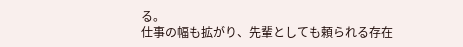る。
仕事の幅も拡がり、先輩としても頼られる存在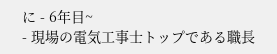に - 6年目~
- 現場の電気工事士トップである職長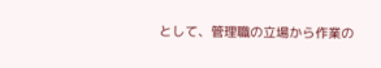として、管理職の立場から作業の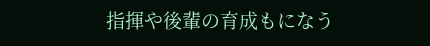指揮や後輩の育成もになう